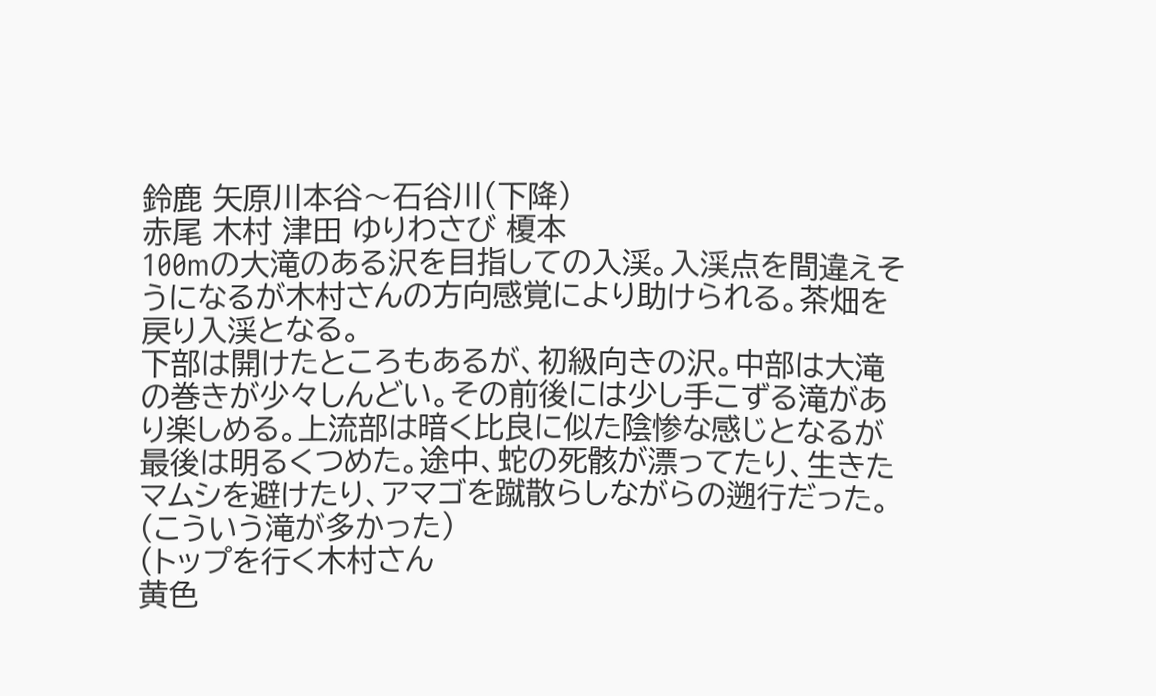鈴鹿 矢原川本谷〜石谷川(下降)
赤尾 木村 津田 ゆりわさび 榎本
100mの大滝のある沢を目指しての入渓。入渓点を間違えそうになるが木村さんの方向感覚により助けられる。茶畑を戻り入渓となる。
下部は開けたところもあるが、初級向きの沢。中部は大滝の巻きが少々しんどい。その前後には少し手こずる滝があり楽しめる。上流部は暗く比良に似た陰惨な感じとなるが最後は明るくつめた。途中、蛇の死骸が漂ってたり、生きたマムシを避けたり、アマゴを蹴散らしながらの遡行だった。
(こういう滝が多かった)
(トップを行く木村さん
黄色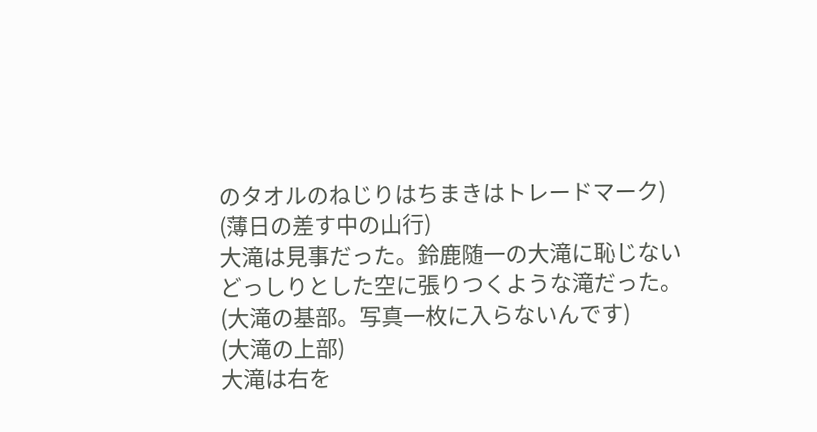のタオルのねじりはちまきはトレードマーク)
(薄日の差す中の山行)
大滝は見事だった。鈴鹿随一の大滝に恥じないどっしりとした空に張りつくような滝だった。
(大滝の基部。写真一枚に入らないんです)
(大滝の上部)
大滝は右を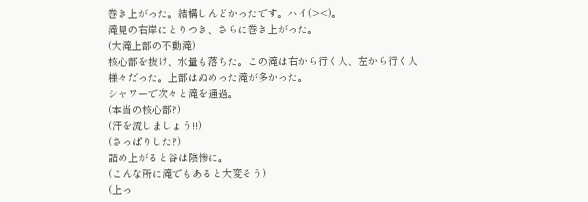巻き上がった。結構しんどかったです。ハイ(><)。
滝見の右岸にとりつき、さらに巻き上がった。
(大滝上部の不動滝)
核心部を抜け、水量も落ちた。この滝は右から行く人、左から行く人様々だった。上部はぬめった滝が多かった。
シャワーで次々と滝を通過。
(本当の核心部?)
(汗を流しましょう!!)
(さっぱりした?)
詰め上がると谷は陰惨に。
(こんな所に滝でもあると大変そう)
(上っ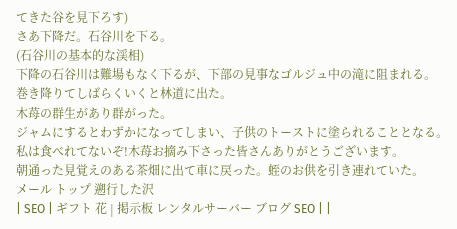てきた谷を見下ろす)
さあ下降だ。石谷川を下る。
(石谷川の基本的な渓相)
下降の石谷川は難場もなく下るが、下部の見事なゴルジュ中の滝に阻まれる。
巻き降りてしばらくいくと林道に出た。
木苺の群生があり群がった。
ジャムにするとわずかになってしまい、子供のトーストに塗られることとなる。
私は食べれてないぞ!木苺お摘み下さった皆さんありがとうございます。
朝通った見覚えのある茶畑に出て車に戻った。蛭のお供を引き連れていた。
メール トップ 遡行した沢
| SEO | ギフト 花 | 掲示板 レンタルサーバー ブログ SEO | |